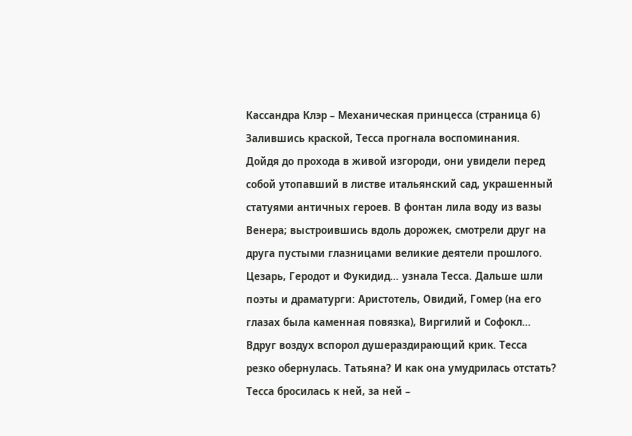Кассандра Клэр – Механическая принцесса (страница 6)
Залившись краской, Тесса прогнала воспоминания.
Дойдя до прохода в живой изгороди, они увидели перед собой утопавший в листве итальянский сад, украшенный статуями античных героев. В фонтан лила воду из вазы Венера; выстроившись вдоль дорожек, смотрели друг на друга пустыми глазницами великие деятели прошлого. Цезарь, Геродот и Фукидид… узнала Тесса. Дальше шли поэты и драматурги: Аристотель, Овидий, Гомер (на его глазах была каменная повязка), Виргилий и Софокл… Вдруг воздух вспорол душераздирающий крик. Тесса резко обернулась. Татьяна? И как она умудрилась отстать? Тесса бросилась к ней, за ней –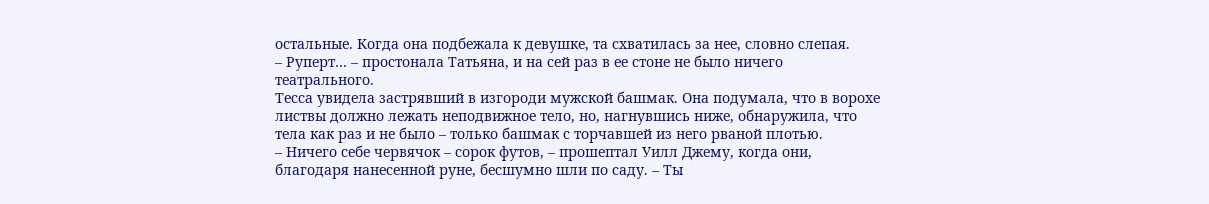остальные. Когда она подбежала к девушке, та схватилась за нее, словно слепая.
– Руперт… – простонала Татьяна, и на сей раз в ее стоне не было ничего театрального.
Тесса увидела застрявший в изгороди мужской башмак. Она подумала, что в ворохе листвы должно лежать неподвижное тело, но, нагнувшись ниже, обнаружила, что тела как раз и не было – только башмак с торчавшей из него рваной плотью.
– Ничего себе червячок – сорок футов, – прошептал Уилл Джему, когда они, благодаря нанесенной руне, бесшумно шли по саду. – Ты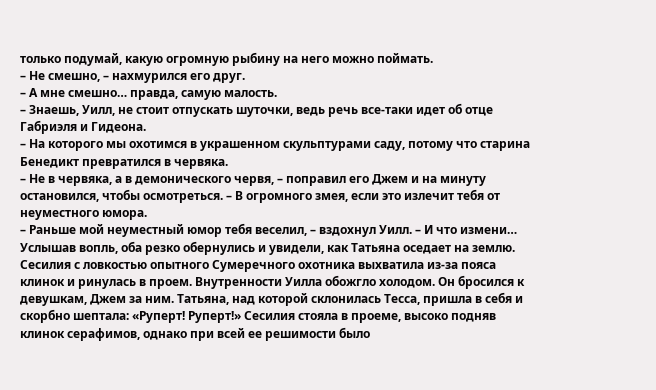только подумай, какую огромную рыбину на него можно поймать.
– Не смешно, – нахмурился его друг.
– А мне смешно… правда, самую малость.
– Знаешь, Уилл, не стоит отпускать шуточки, ведь речь все-таки идет об отце Габриэля и Гидеона.
– На которого мы охотимся в украшенном скульптурами саду, потому что старина Бенедикт превратился в червяка.
– Не в червяка, а в демонического червя, – поправил его Джем и на минуту остановился, чтобы осмотреться. – В огромного змея, если это излечит тебя от неуместного юмора.
– Раньше мой неуместный юмор тебя веселил, – вздохнул Уилл. – И что измени…
Услышав вопль, оба резко обернулись и увидели, как Татьяна оседает на землю. Сесилия с ловкостью опытного Сумеречного охотника выхватила из-за пояса клинок и ринулась в проем. Внутренности Уилла обожгло холодом. Он бросился к девушкам, Джем за ним. Татьяна, над которой склонилась Тесса, пришла в себя и скорбно шептала: «Руперт! Руперт!» Сесилия стояла в проеме, высоко подняв клинок серафимов, однако при всей ее решимости было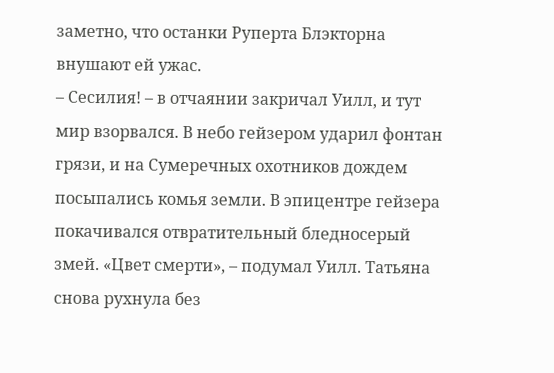заметно, что останки Руперта Блэкторна внушают ей ужас.
– Сесилия! – в отчаянии закричал Уилл, и тут мир взорвался. В небо гейзером ударил фонтан грязи, и на Сумеречных охотников дождем посыпались комья земли. В эпицентре гейзера покачивался отвратительный бледносерый змей. «Цвет смерти», – подумал Уилл. Татьяна снова рухнула без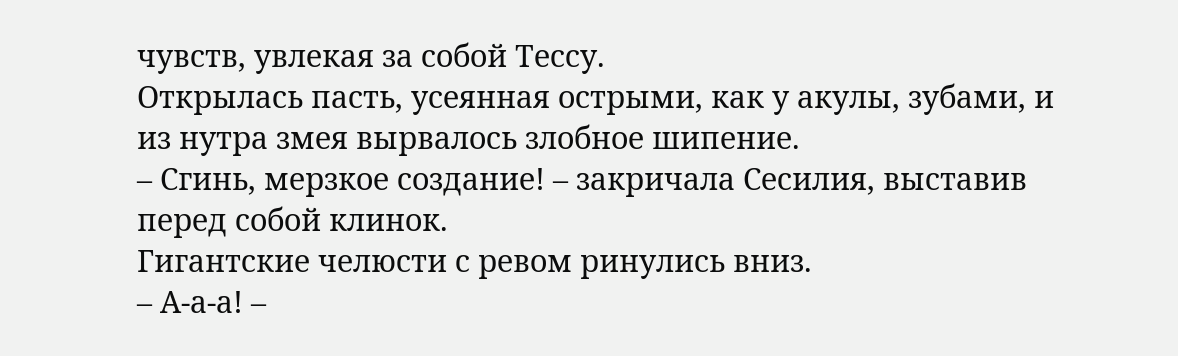чувств, увлекая за собой Тессу.
Открылась пасть, усеянная острыми, как у акулы, зубами, и из нутра змея вырвалось злобное шипение.
– Сгинь, мерзкое создание! – закричала Сесилия, выставив перед собой клинок.
Гигантские челюсти с ревом ринулись вниз.
– А-а-а! –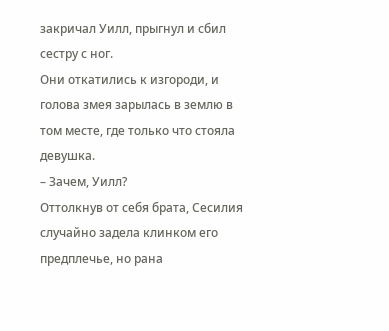закричал Уилл, прыгнул и сбил сестру с ног.
Они откатились к изгороди, и голова змея зарылась в землю в том месте, где только что стояла девушка.
– Зачем, Уилл?
Оттолкнув от себя брата, Сесилия случайно задела клинком его предплечье, но рана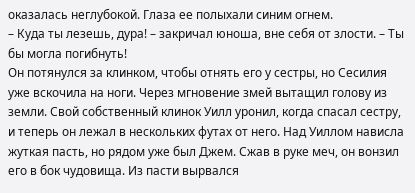оказалась неглубокой. Глаза ее полыхали синим огнем.
– Куда ты лезешь, дура! – закричал юноша, вне себя от злости. – Ты бы могла погибнуть!
Он потянулся за клинком, чтобы отнять его у сестры, но Сесилия уже вскочила на ноги. Через мгновение змей вытащил голову из земли. Свой собственный клинок Уилл уронил, когда спасал сестру, и теперь он лежал в нескольких футах от него. Над Уиллом нависла жуткая пасть, но рядом уже был Джем. Сжав в руке меч, он вонзил его в бок чудовища. Из пасти вырвался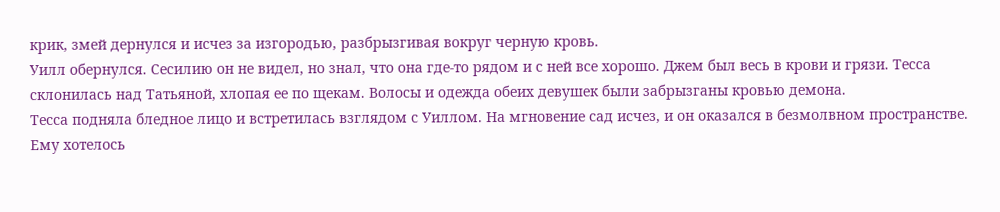крик, змей дернулся и исчез за изгородью, разбрызгивая вокруг черную кровь.
Уилл обернулся. Сесилию он не видел, но знал, что она где-то рядом и с ней все хорошо. Джем был весь в крови и грязи. Тесса склонилась над Татьяной, хлопая ее по щекам. Волосы и одежда обеих девушек были забрызганы кровью демона.
Тесса подняла бледное лицо и встретилась взглядом с Уиллом. На мгновение сад исчез, и он оказался в безмолвном пространстве. Ему хотелось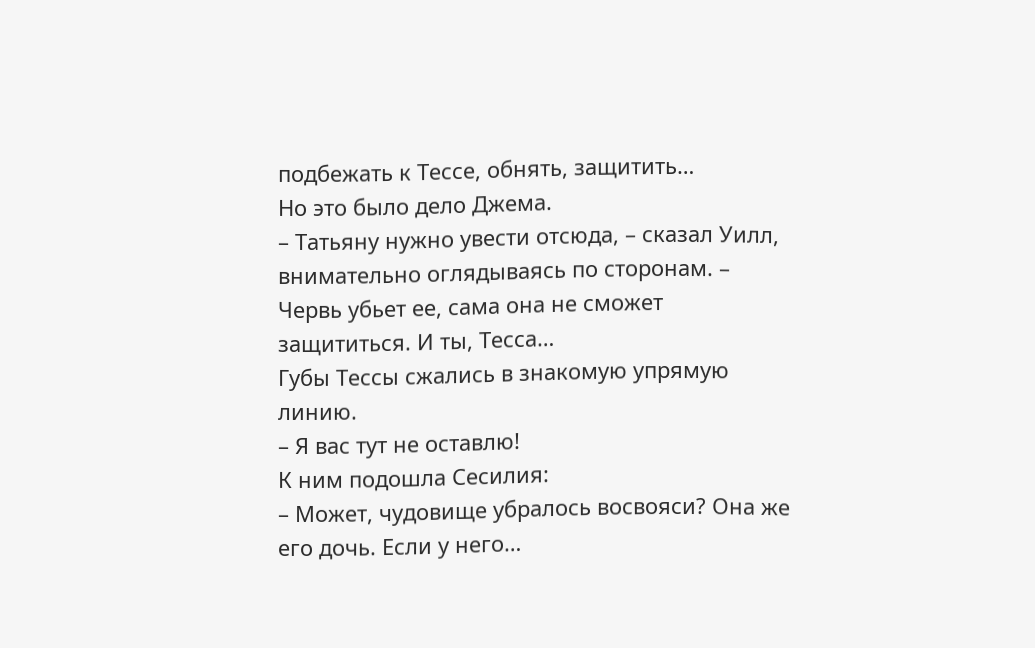подбежать к Тессе, обнять, защитить…
Но это было дело Джема.
– Татьяну нужно увести отсюда, – сказал Уилл, внимательно оглядываясь по сторонам. – Червь убьет ее, сама она не сможет защититься. И ты, Тесса…
Губы Тессы сжались в знакомую упрямую линию.
– Я вас тут не оставлю!
К ним подошла Сесилия:
– Может, чудовище убралось восвояси? Она же его дочь. Если у него…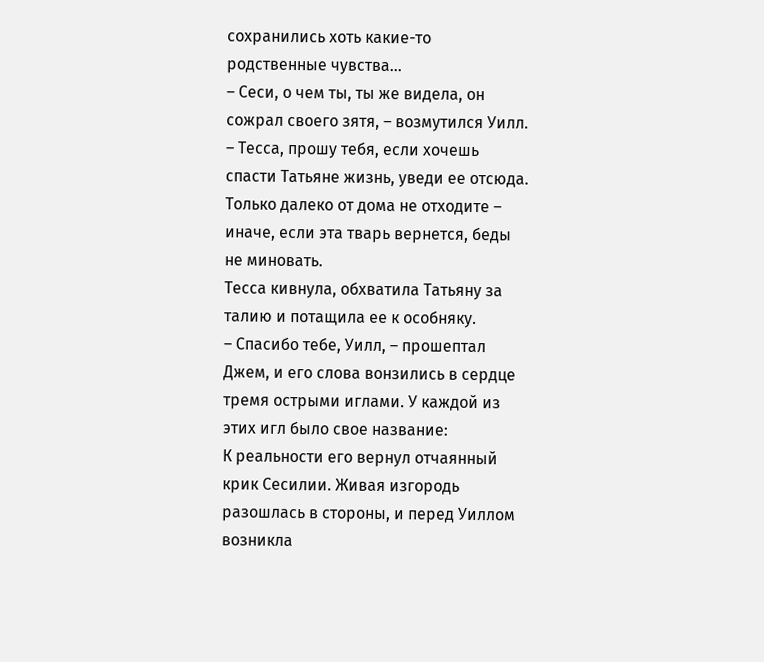сохранились хоть какие-то родственные чувства…
– Сеси, о чем ты, ты же видела, он сожрал своего зятя, – возмутился Уилл. – Тесса, прошу тебя, если хочешь спасти Татьяне жизнь, уведи ее отсюда. Только далеко от дома не отходите – иначе, если эта тварь вернется, беды не миновать.
Тесса кивнула, обхватила Татьяну за талию и потащила ее к особняку.
– Спасибо тебе, Уилл, – прошептал Джем, и его слова вонзились в сердце тремя острыми иглами. У каждой из этих игл было свое название:
К реальности его вернул отчаянный крик Сесилии. Живая изгородь разошлась в стороны, и перед Уиллом возникла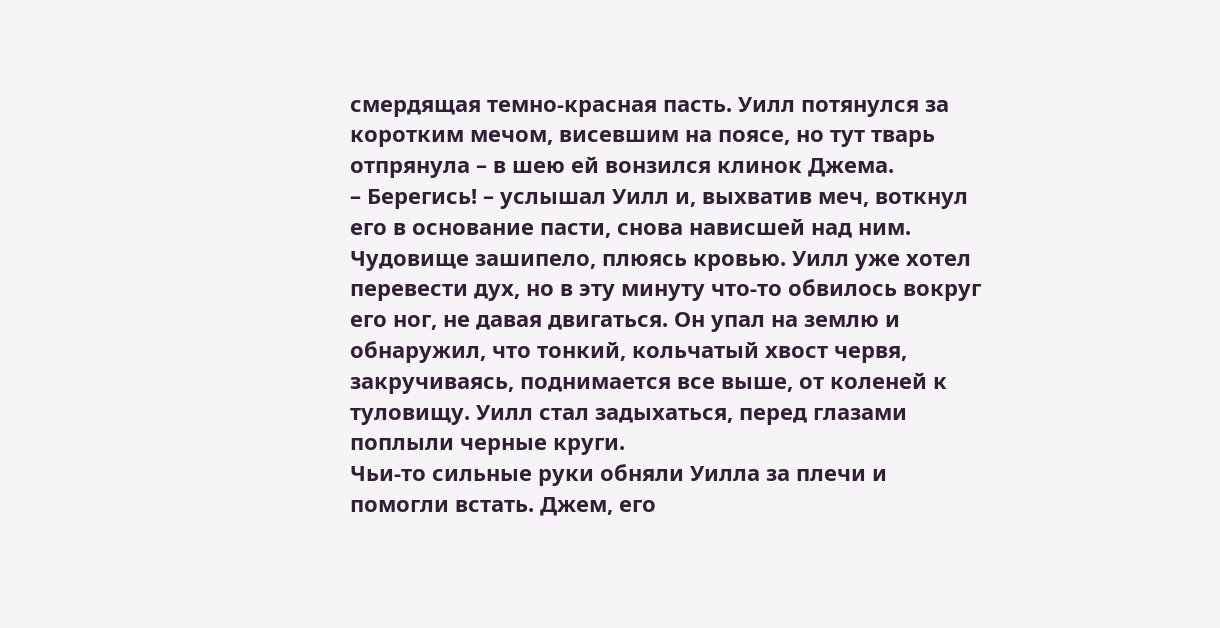смердящая темно-красная пасть. Уилл потянулся за коротким мечом, висевшим на поясе, но тут тварь отпрянула – в шею ей вонзился клинок Джема.
– Берегись! – услышал Уилл и, выхватив меч, воткнул его в основание пасти, снова нависшей над ним.
Чудовище зашипело, плюясь кровью. Уилл уже хотел перевести дух, но в эту минуту что-то обвилось вокруг его ног, не давая двигаться. Он упал на землю и обнаружил, что тонкий, кольчатый хвост червя, закручиваясь, поднимается все выше, от коленей к туловищу. Уилл стал задыхаться, перед глазами поплыли черные круги.
Чьи-то сильные руки обняли Уилла за плечи и помогли встать. Джем, его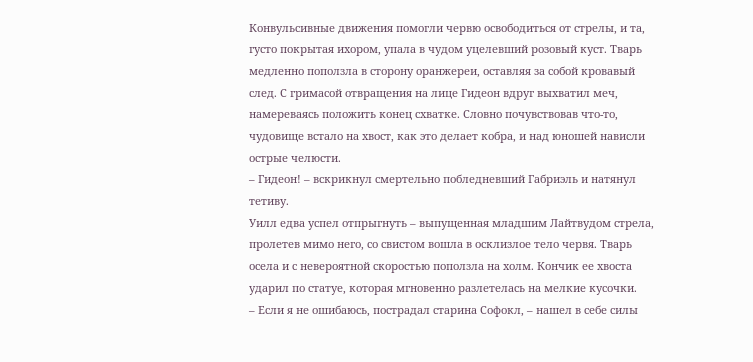Конвульсивные движения помогли червю освободиться от стрелы, и та, густо покрытая ихором, упала в чудом уцелевший розовый куст. Тварь медленно поползла в сторону оранжереи, оставляя за собой кровавый след. С гримасой отвращения на лице Гидеон вдруг выхватил меч, намереваясь положить конец схватке. Словно почувствовав что-то, чудовище встало на хвост, как это делает кобра, и над юношей нависли острые челюсти.
– Гидеон! – вскрикнул смертельно побледневший Габриэль и натянул тетиву.
Уилл едва успел отпрыгнуть – выпущенная младшим Лайтвудом стрела, пролетев мимо него, со свистом вошла в осклизлое тело червя. Тварь осела и с невероятной скоростью поползла на холм. Кончик ее хвоста ударил по статуе, которая мгновенно разлетелась на мелкие кусочки.
– Если я не ошибаюсь, пострадал старина Софокл, – нашел в себе силы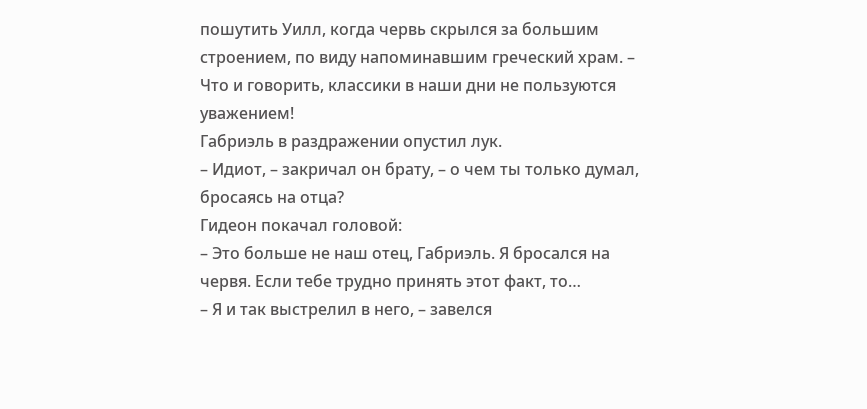пошутить Уилл, когда червь скрылся за большим строением, по виду напоминавшим греческий храм. – Что и говорить, классики в наши дни не пользуются уважением!
Габриэль в раздражении опустил лук.
– Идиот, – закричал он брату, – о чем ты только думал, бросаясь на отца?
Гидеон покачал головой:
– Это больше не наш отец, Габриэль. Я бросался на червя. Если тебе трудно принять этот факт, то…
– Я и так выстрелил в него, – завелся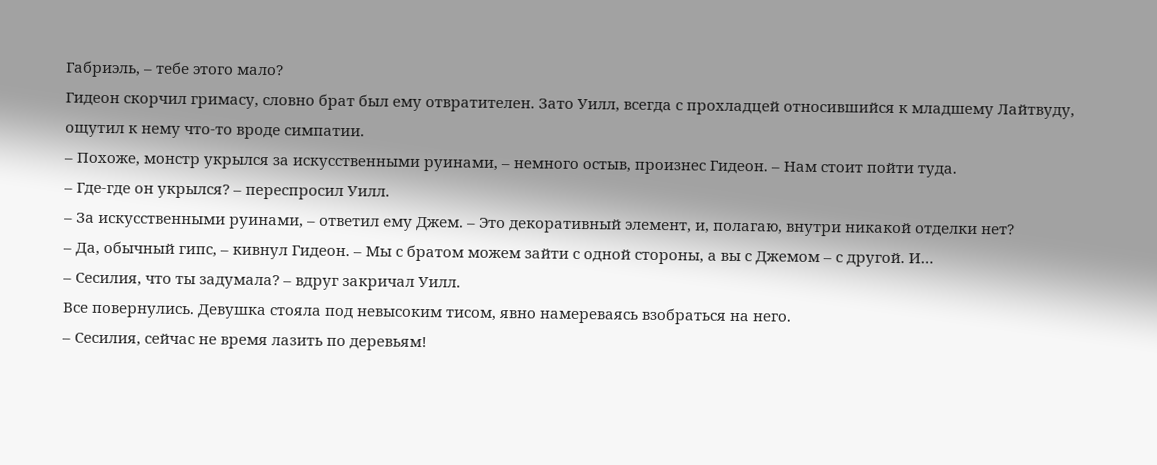Габриэль, – тебе этого мало?
Гидеон скорчил гримасу, словно брат был ему отвратителен. Зато Уилл, всегда с прохладцей относившийся к младшему Лайтвуду, ощутил к нему что-то вроде симпатии.
– Похоже, монстр укрылся за искусственными руинами, – немного остыв, произнес Гидеон. – Нам стоит пойти туда.
– Где-где он укрылся? – переспросил Уилл.
– За искусственными руинами, – ответил ему Джем. – Это декоративный элемент, и, полагаю, внутри никакой отделки нет?
– Да, обычный гипс, – кивнул Гидеон. – Мы с братом можем зайти с одной стороны, а вы с Джемом – с другой. И…
– Сесилия, что ты задумала? – вдруг закричал Уилл.
Все повернулись. Девушка стояла под невысоким тисом, явно намереваясь взобраться на него.
– Сесилия, сейчас не время лазить по деревьям!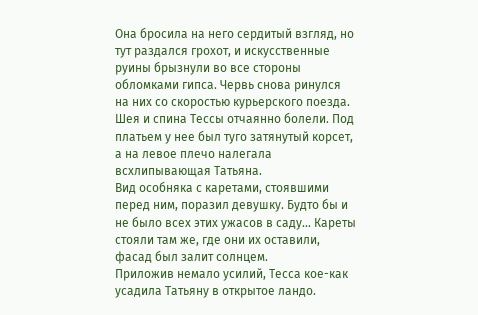Она бросила на него сердитый взгляд, но тут раздался грохот, и искусственные руины брызнули во все стороны обломками гипса. Червь снова ринулся на них со скоростью курьерского поезда.
Шея и спина Тессы отчаянно болели. Под платьем у нее был туго затянутый корсет, а на левое плечо налегала всхлипывающая Татьяна.
Вид особняка с каретами, стоявшими перед ним, поразил девушку. Будто бы и не было всех этих ужасов в саду… Кареты стояли там же, где они их оставили, фасад был залит солнцем.
Приложив немало усилий, Тесса кое-как усадила Татьяну в открытое ландо.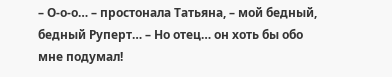– О-о-о… – простонала Татьяна, – мой бедный, бедный Руперт… – Но отец… он хоть бы обо мне подумал!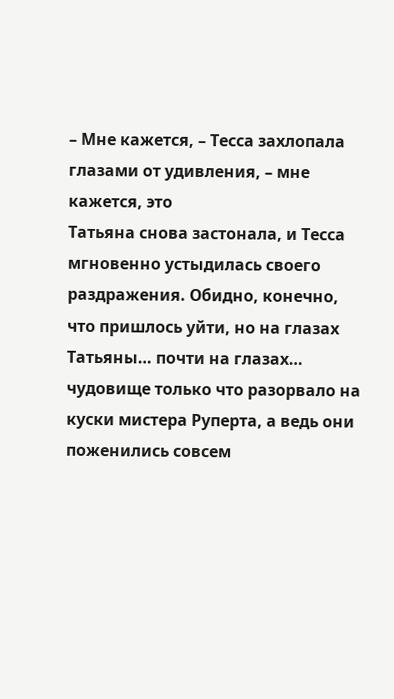– Мне кажется, – Тесса захлопала глазами от удивления, – мне кажется, это
Татьяна снова застонала, и Тесса мгновенно устыдилась своего раздражения. Обидно, конечно, что пришлось уйти, но на глазах Татьяны… почти на глазах… чудовище только что разорвало на куски мистера Руперта, а ведь они поженились совсем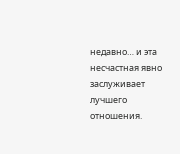недавно… и эта несчастная явно заслуживает лучшего отношения.